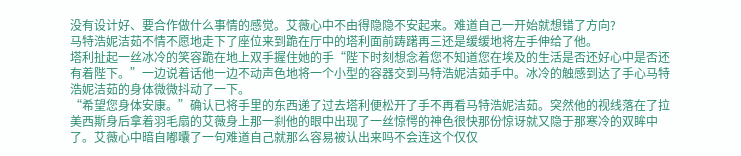没有设计好、要合作做什么事情的感觉。艾薇心中不由得隐隐不安起来。难道自己一开始就想错了方向?
马特浩妮洁茹不情不愿地走下了座位来到跪在厅中的塔利面前踌躇再三还是缓缓地将左手伸给了他。
塔利扯起一丝冰冷的笑容跪在地上双手握住她的手“陛下时刻想念着您不知道您在埃及的生活是否还好心中是否还有着陛下。”一边说着话他一边不动声色地将一个小型的容器交到马特浩妮洁茹手中。冰冷的触感到达了手心马特浩妮洁茹的身体微微抖动了一下。
“希望您身体安康。”确认已将手里的东西递了过去塔利便松开了手不再看马特浩妮洁茹。突然他的视线落在了拉美西斯身后拿着羽毛扇的艾薇身上那一刹他的眼中出现了一丝惊愕的神色很快那份惊讶就又隐于那寒冷的双眸中了。艾薇心中暗自嘟囔了一句难道自己就那么容易被认出来吗不会连这个仅仅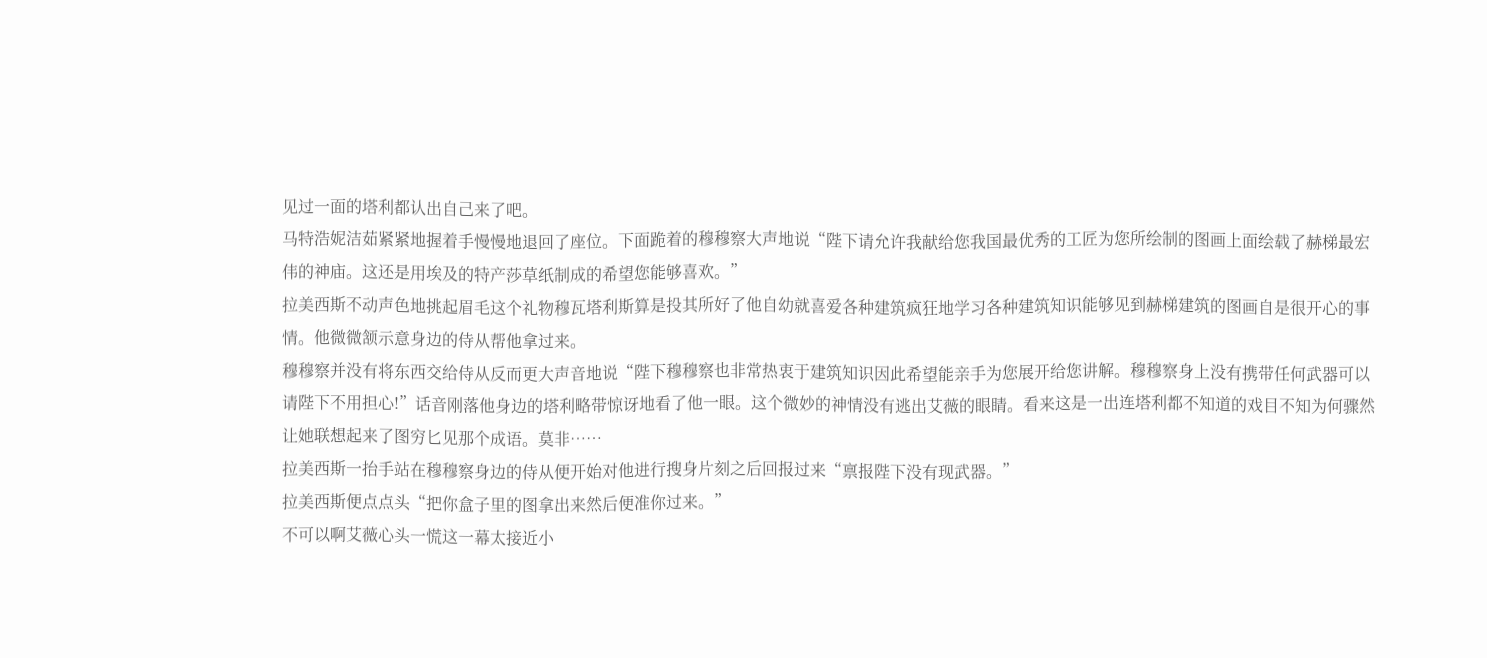见过一面的塔利都认出自己来了吧。
马特浩妮洁茹紧紧地握着手慢慢地退回了座位。下面跪着的穆穆察大声地说“陛下请允许我献给您我国最优秀的工匠为您所绘制的图画上面绘载了赫梯最宏伟的神庙。这还是用埃及的特产莎草纸制成的希望您能够喜欢。”
拉美西斯不动声色地挑起眉毛这个礼物穆瓦塔利斯算是投其所好了他自幼就喜爱各种建筑疯狂地学习各种建筑知识能够见到赫梯建筑的图画自是很开心的事情。他微微颔示意身边的侍从帮他拿过来。
穆穆察并没有将东西交给侍从反而更大声音地说“陛下穆穆察也非常热衷于建筑知识因此希望能亲手为您展开给您讲解。穆穆察身上没有携带任何武器可以请陛下不用担心!”话音刚落他身边的塔利略带惊讶地看了他一眼。这个微妙的神情没有逃出艾薇的眼睛。看来这是一出连塔利都不知道的戏目不知为何骤然让她联想起来了图穷匕见那个成语。莫非……
拉美西斯一抬手站在穆穆察身边的侍从便开始对他进行搜身片刻之后回报过来“禀报陛下没有现武器。”
拉美西斯便点点头“把你盒子里的图拿出来然后便准你过来。”
不可以啊艾薇心头一慌这一幕太接近小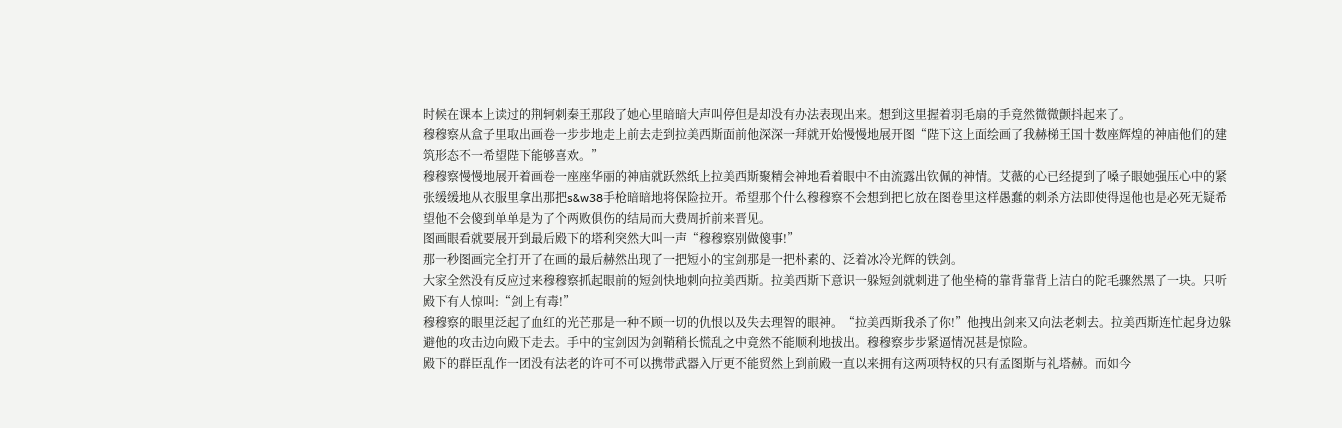时候在课本上读过的荆轲刺秦王那段了她心里暗暗大声叫停但是却没有办法表现出来。想到这里握着羽毛扇的手竟然微微颤抖起来了。
穆穆察从盒子里取出画卷一步步地走上前去走到拉美西斯面前他深深一拜就开始慢慢地展开图“陛下这上面绘画了我赫梯王国十数座辉煌的神庙他们的建筑形态不一希望陛下能够喜欢。”
穆穆察慢慢地展开着画卷一座座华丽的神庙就跃然纸上拉美西斯聚精会神地看着眼中不由流露出钦佩的神情。艾薇的心已经提到了嗓子眼她强压心中的紧张缓缓地从衣服里拿出那把s&w38手枪暗暗地将保险拉开。希望那个什么穆穆察不会想到把匕放在图卷里这样愚蠢的刺杀方法即使得逞他也是必死无疑希望他不会傻到单单是为了个两败俱伤的结局而大费周折前来晋见。
图画眼看就要展开到最后殿下的塔利突然大叫一声“穆穆察别做傻事!”
那一秒图画完全打开了在画的最后赫然出现了一把短小的宝剑那是一把朴素的、泛着冰冷光辉的铁剑。
大家全然没有反应过来穆穆察抓起眼前的短剑快地刺向拉美西斯。拉美西斯下意识一躲短剑就刺进了他坐椅的靠背靠背上洁白的陀毛骤然黑了一块。只听殿下有人惊叫:“剑上有毒!”
穆穆察的眼里泛起了血红的光芒那是一种不顾一切的仇恨以及失去理智的眼神。“拉美西斯我杀了你!”他拽出剑来又向法老刺去。拉美西斯连忙起身边躲避他的攻击边向殿下走去。手中的宝剑因为剑鞘稍长慌乱之中竟然不能顺利地拔出。穆穆察步步紧逼情况甚是惊险。
殿下的群臣乱作一团没有法老的许可不可以携带武器入厅更不能贸然上到前殿一直以来拥有这两项特权的只有孟图斯与礼塔赫。而如今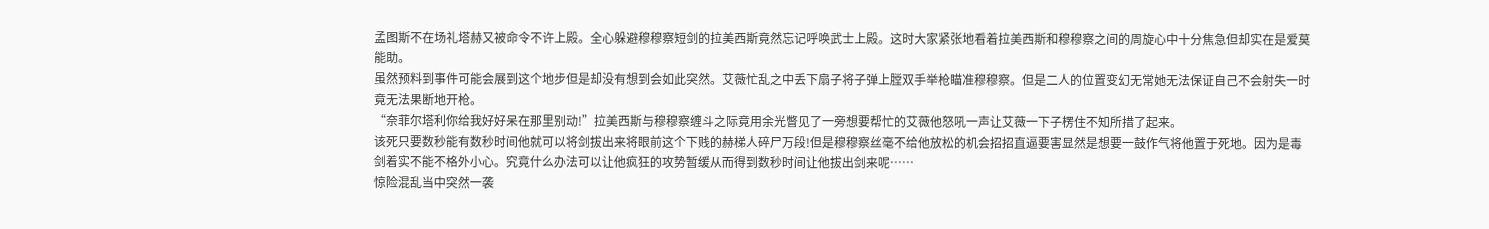孟图斯不在场礼塔赫又被命令不许上殿。全心躲避穆穆察短剑的拉美西斯竟然忘记呼唤武士上殿。这时大家紧张地看着拉美西斯和穆穆察之间的周旋心中十分焦急但却实在是爱莫能助。
虽然预料到事件可能会展到这个地步但是却没有想到会如此突然。艾薇忙乱之中丢下扇子将子弹上膛双手举枪瞄准穆穆察。但是二人的位置变幻无常她无法保证自己不会射失一时竟无法果断地开枪。
“奈菲尔塔利你给我好好呆在那里别动!”拉美西斯与穆穆察缠斗之际竟用余光瞥见了一旁想要帮忙的艾薇他怒吼一声让艾薇一下子楞住不知所措了起来。
该死只要数秒能有数秒时间他就可以将剑拔出来将眼前这个下贱的赫梯人碎尸万段!但是穆穆察丝毫不给他放松的机会招招直逼要害显然是想要一鼓作气将他置于死地。因为是毒剑着实不能不格外小心。究竟什么办法可以让他疯狂的攻势暂缓从而得到数秒时间让他拔出剑来呢……
惊险混乱当中突然一袭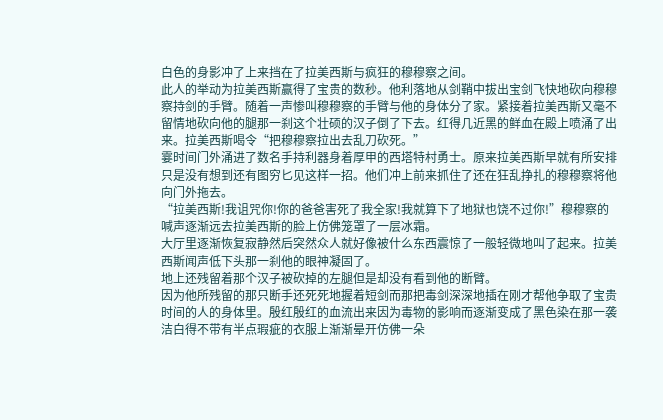白色的身影冲了上来挡在了拉美西斯与疯狂的穆穆察之间。
此人的举动为拉美西斯赢得了宝贵的数秒。他利落地从剑鞘中拔出宝剑飞快地砍向穆穆察持剑的手臂。随着一声惨叫穆穆察的手臂与他的身体分了家。紧接着拉美西斯又毫不留情地砍向他的腿那一刹这个壮硕的汉子倒了下去。红得几近黑的鲜血在殿上喷涌了出来。拉美西斯喝令“把穆穆察拉出去乱刀砍死。”
霎时间门外涌进了数名手持利器身着厚甲的西塔特村勇士。原来拉美西斯早就有所安排只是没有想到还有图穷匕见这样一招。他们冲上前来抓住了还在狂乱挣扎的穆穆察将他向门外拖去。
“拉美西斯!我诅咒你!你的爸爸害死了我全家!我就算下了地狱也饶不过你!”穆穆察的喊声逐渐远去拉美西斯的脸上仿佛笼罩了一层冰霜。
大厅里逐渐恢复寂静然后突然众人就好像被什么东西震惊了一般轻微地叫了起来。拉美西斯闻声低下头那一刹他的眼神凝固了。
地上还残留着那个汉子被砍掉的左腿但是却没有看到他的断臂。
因为他所残留的那只断手还死死地握着短剑而那把毒剑深深地插在刚才帮他争取了宝贵时间的人的身体里。殷红殷红的血流出来因为毒物的影响而逐渐变成了黑色染在那一袭洁白得不带有半点瑕疵的衣服上渐渐晕开仿佛一朵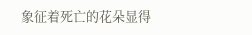象征着死亡的花朵显得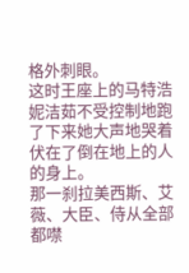格外刺眼。
这时王座上的马特浩妮洁茹不受控制地跑了下来她大声地哭着伏在了倒在地上的人的身上。
那一刹拉美西斯、艾薇、大臣、侍从全部都噤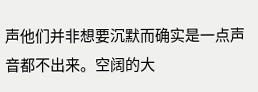声他们并非想要沉默而确实是一点声音都不出来。空阔的大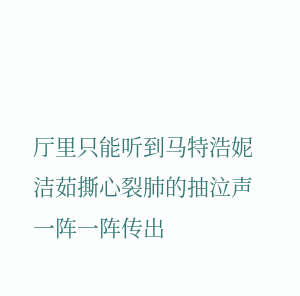厅里只能听到马特浩妮洁茹撕心裂肺的抽泣声一阵一阵传出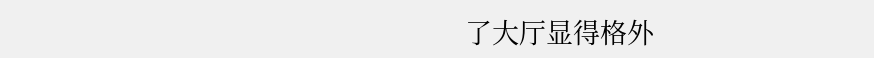了大厅显得格外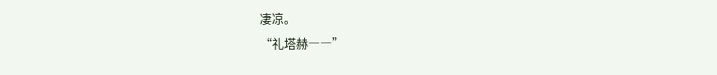凄凉。
“礼塔赫――”